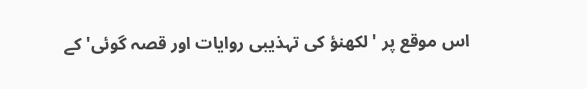اس موقع پر 'لکھنؤ کی تہذیبی روایات اور قصہ گوئی' کے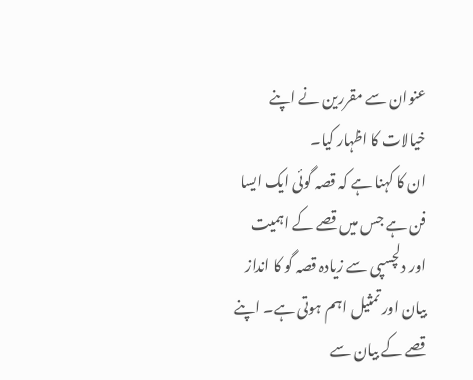عنوان سے مقررین نے اپنے خیالات کا اظہار کیا۔
ان کا کہنا ہے کہ قصہ گوئی ایک ایسا فن ہے جس میں قصے کے اہمیت اور دلچسپی سے زیادہ قصہ گو کا انداز بیان اور تمثیل اہم ہوتی ہے۔ اپنے قصے کے بیان سے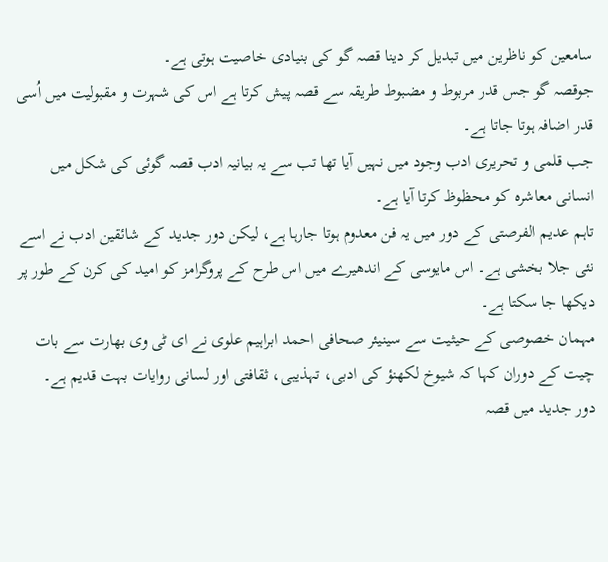سامعین کو ناظرین میں تبدیل کر دینا قصہ گو کی بنیادی خاصیت ہوتی ہے۔
جوقصہ گو جس قدر مربوط و مضبوط طریقہ سے قصہ پیش کرتا ہے اس کی شہرت و مقبولیت میں اُسی قدر اضافہ ہوتا جاتا ہے۔
جب قلمی و تحریری ادب وجود میں نہیں آیا تھا تب سے یہ بیانیہ ادب قصہ گوئی کی شکل میں انسانی معاشرہ کو محظوظ کرتا آیا ہے۔
تاہم عدیم الفرصتی کے دور میں یہ فن معدوم ہوتا جارہا ہے، لیکن دور جدید کے شائقین ادب نے اسے نئی جلا بخشی ہے۔ اس مایوسی کے اندھیرے میں اس طرح کے پروگرامز کو امید کی کرن کے طور پر دیکھا جا سکتا ہے۔
مہمان خصوصی کے حیثیت سے سینیئر صحافی احمد ابراہیم علوی نے ای ٹی وی بھارت سے بات چیت کے دوران کہا کہ شیوخ لکھنؤ کی ادبی، تہذیبی، ثقافتی اور لسانی روایات بہت قدیم ہے۔
دور جدید میں قصہ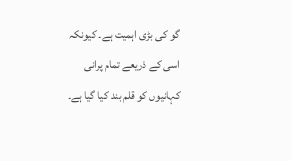گو کی بڑی اہمیت ہے۔ کیونکہ اسی کے ذریعے تمام پرانی کہانیوں کو قلم بند کیا گیا ہے۔